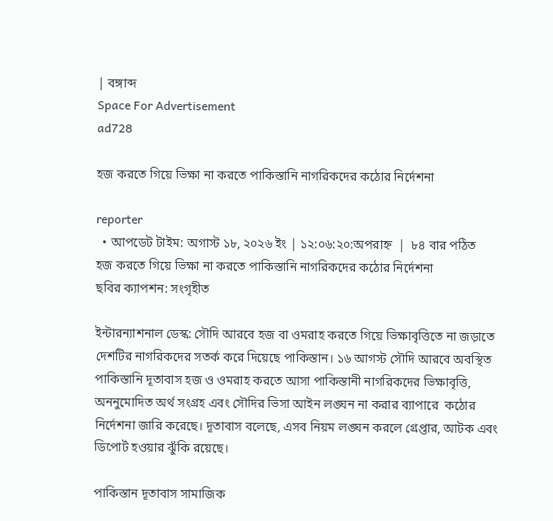| বঙ্গাব্দ
Space For Advertisement
ad728

হজ করতে গিয়ে ভিক্ষা না করতে পাকিস্তানি নাগরিকদের কঠোর নির্দেশনা

reporter
  • আপডেট টাইম: অগাস্ট ১৮, ২০২৬ ইং | ১২:০৬:২০:অপরাহ্ন  |  ৮৪ বার পঠিত
হজ করতে গিয়ে ভিক্ষা না করতে পাকিস্তানি নাগরিকদের কঠোর নির্দেশনা
ছবির ক্যাপশন: সংগৃহীত

ইন্টারন্যাশনাল ডেস্ক: সৌদি আরবে হজ বা ওমরাহ করতে গিয়ে ভিক্ষাবৃত্তিতে না জড়াতে দেশটির নাগরিকদের সতর্ক করে দিয়েছে পাকিস্তান। ১৬ আগস্ট সৌদি আরবে অবস্থিত পাকিস্তানি দূতাবাস হজ ও ওমরাহ করতে আসা পাকিস্তানী নাগরিকদের ভিক্ষাবৃত্তি, অননুমোদিত অর্থ সংগ্রহ এবং সৌদির ভিসা আইন লঙ্ঘন না করার ব্যাপারে  কঠোর নির্দেশনা জারি করেছে। দূতাবাস বলেছে, এসব নিয়ম লঙ্ঘন করলে গ্রেপ্তার, আটক এবং ডিপোর্ট হওয়ার ঝুঁকি রয়েছে।

পাকিস্তান দূতাবাস সামাজিক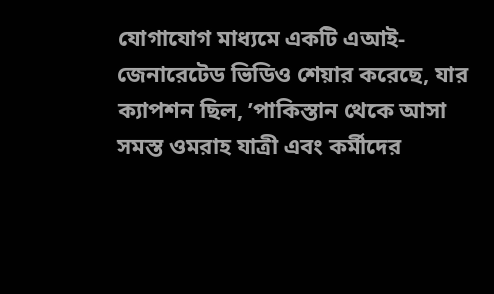যোগাযোগ মাধ্যমে একটি এআই-জেনারেটেড ভিডিও শেয়ার করেছে, যার ক্যাপশন ছিল, ’পাকিস্তান থেকে আসা সমস্ত ওমরাহ যাত্রী এবং কর্মীদের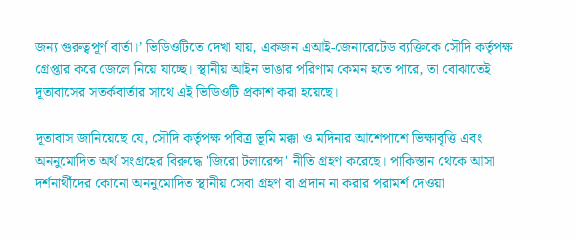জন্য গুরুত্বপূর্ণ বার্তা।’ ভিডিওটিতে দেখা যায়, একজন এআই-জেনারেটেড ব্যক্তিকে সৌদি কর্তৃপক্ষ গ্রেপ্তার করে জেলে নিয়ে যাচ্ছে। স্থানীয় আইন ভাঙার পরিণাম কেমন হতে পারে, তা বোঝাতেই দূতাবাসের সতর্কবার্তার সাথে এই ভিডিওটি প্রকাশ করা হয়েছে।

দূতাবাস জানিয়েছে যে, সৌদি কর্তৃপক্ষ পবিত্র ভূমি মক্কা ও মদিনার আশেপাশে ভিক্ষাবৃত্তি এবং অননুমোদিত অর্থ সংগ্রহের বিরুদ্ধে 'জিরো টলারেন্স' নীতি গ্রহণ করেছে। পাকিস্তান থেকে আসা দর্শনার্থীদের কোনো অননুমোদিত স্থানীয় সেবা গ্রহণ বা প্রদান না করার পরামর্শ দেওয়া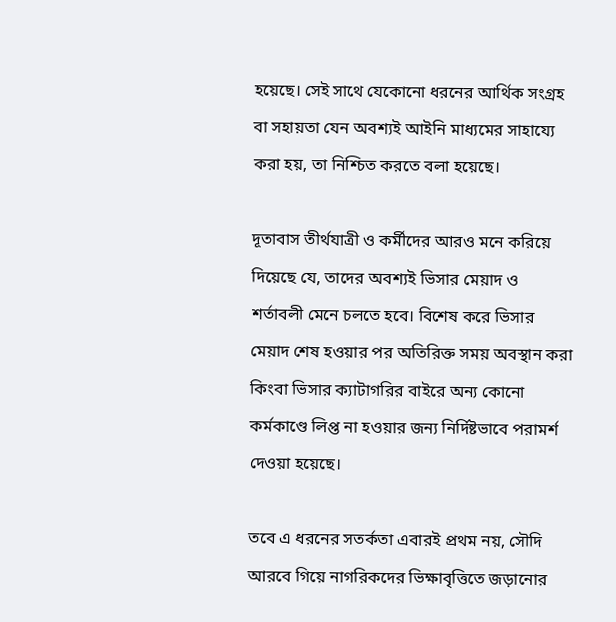হয়েছে। সেই সাথে যেকোনো ধরনের আর্থিক সংগ্রহ বা সহায়তা যেন অবশ্যই আইনি মাধ্যমের সাহায্যে করা হয়, তা নিশ্চিত করতে বলা হয়েছে।

দূতাবাস তীর্থযাত্রী ও কর্মীদের আরও মনে করিয়ে দিয়েছে যে, তাদের অবশ্যই ভিসার মেয়াদ ও শর্তাবলী মেনে চলতে হবে। বিশেষ করে ভিসার মেয়াদ শেষ হওয়ার পর অতিরিক্ত সময় অবস্থান করা কিংবা ভিসার ক্যাটাগরির বাইরে অন্য কোনো কর্মকাণ্ডে লিপ্ত না হওয়ার জন্য নির্দিষ্টভাবে পরামর্শ দেওয়া হয়েছে।

তবে এ ধরনের সতর্কতা এবারই প্রথম নয়, সৌদি আরবে গিয়ে নাগরিকদের ভিক্ষাবৃত্তিতে জড়ানোর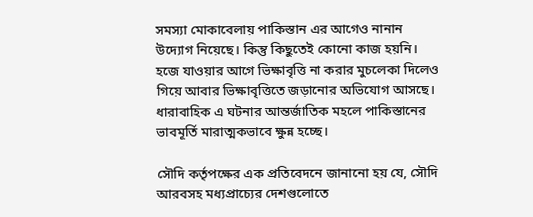সমস্যা মোকাবেলায় পাকিস্তান এর আগেও নানান উদ্যোগ নিয়েছে। কিন্তু কিছুতেই কোনো কাজ হয়নি। হজে যাওয়ার আগে ভিক্ষাবৃত্তি না করার মুচলেকা দিলেও গিয়ে আবার ভিক্ষাবৃত্তিতে জড়ানোর অভিযোগ আসছে। ধারাবাহিক এ ঘটনার আন্তর্জাতিক মহলে পাকিস্তানের ভাবমূর্তি মারাত্মকভাবে ক্ষুন্ন হচ্ছে।

সৌদি কর্তৃপক্ষের এক প্রতিবেদনে জানানো হয় যে, সৌদি আরবসহ মধ্যপ্রাচ্যের দেশগুলোতে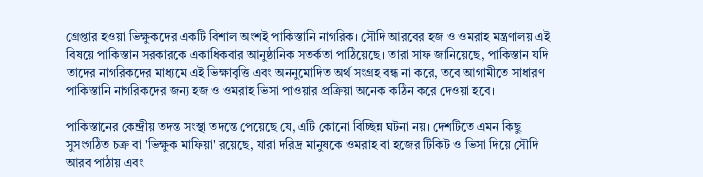গ্রেপ্তার হওয়া ভিক্ষুকদের একটি বিশাল অংশই পাকিস্তানি নাগরিক। সৌদি আরবের হজ ও ওমরাহ মন্ত্রণালয় এই বিষয়ে পাকিস্তান সরকারকে একাধিকবার আনুষ্ঠানিক সতর্কতা পাঠিয়েছে। তারা সাফ জানিয়েছে, পাকিস্তান যদি তাদের নাগরিকদের মাধ্যমে এই ভিক্ষাবৃত্তি এবং অননুমোদিত অর্থ সংগ্রহ বন্ধ না করে, তবে আগামীতে সাধারণ পাকিস্তানি নাগরিকদের জন্য হজ ও ওমরাহ ভিসা পাওয়ার প্রক্রিয়া অনেক কঠিন করে দেওয়া হবে।

পাকিস্তানের কেন্দ্রীয় তদন্ত সংস্থা তদন্তে পেয়েছে যে, এটি কোনো বিচ্ছিন্ন ঘটনা নয়। দেশটিতে এমন কিছু সুসংগঠিত চক্র বা 'ভিক্ষুক মাফিয়া' রয়েছে, যারা দরিদ্র মানুষকে ওমরাহ বা হজের টিকিট ও ভিসা দিয়ে সৌদি আরব পাঠায় এবং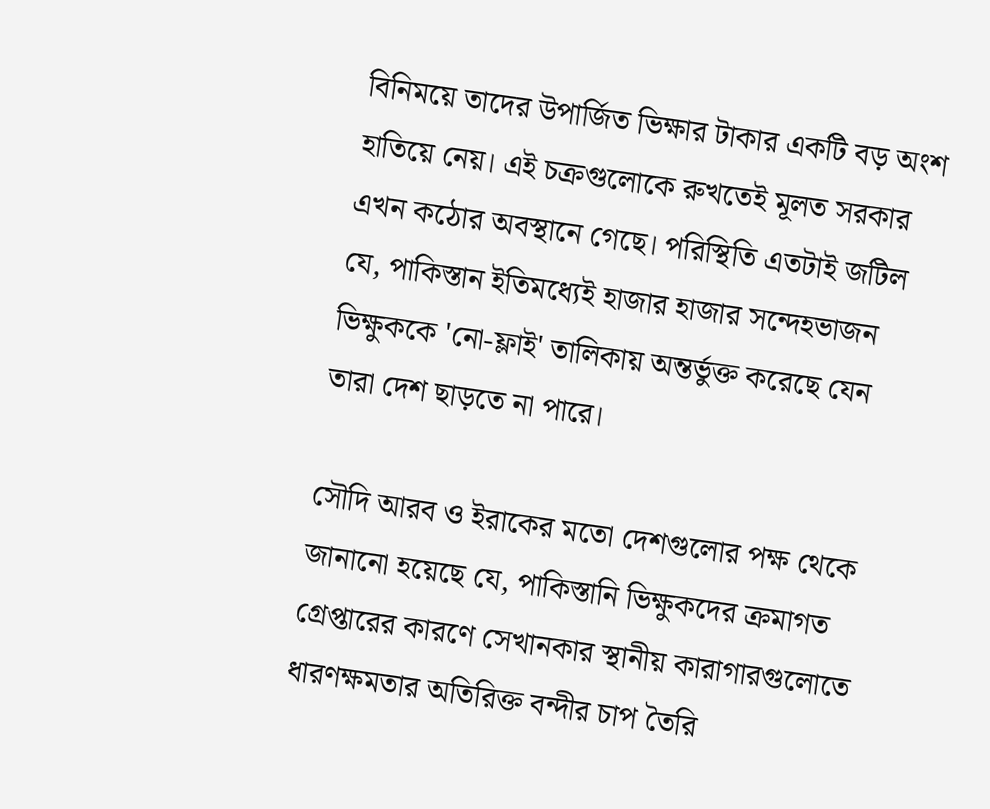বিনিময়ে তাদের উপার্জিত ভিক্ষার টাকার একটি বড় অংশ হাতিয়ে নেয়। এই চক্রগুলোকে রুখতেই মূলত সরকার এখন কঠোর অবস্থানে গেছে। পরিস্থিতি এতটাই জটিল যে, পাকিস্তান ইতিমধ্যেই হাজার হাজার সন্দেহভাজন ভিক্ষুককে 'নো-ফ্লাই' তালিকায় অন্তর্ভুক্ত করেছে যেন তারা দেশ ছাড়তে না পারে।

সৌদি আরব ও ইরাকের মতো দেশগুলোর পক্ষ থেকে জানানো হয়েছে যে, পাকিস্তানি ভিক্ষুকদের ক্রমাগত গ্রেপ্তারের কারণে সেখানকার স্থানীয় কারাগারগুলোতে ধারণক্ষমতার অতিরিক্ত বন্দীর চাপ তৈরি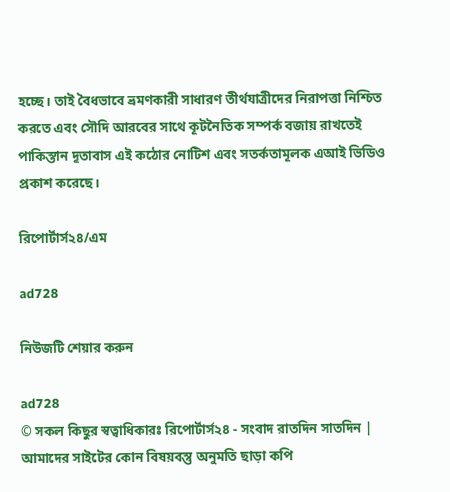হচ্ছে। তাই বৈধভাবে ভ্রমণকারী সাধারণ তীর্থযাত্রীদের নিরাপত্তা নিশ্চিত করতে এবং সৌদি আরবের সাথে কূটনৈতিক সম্পর্ক বজায় রাখতেই পাকিস্তান দূতাবাস এই কঠোর নোটিশ এবং সতর্কতামূলক এআই ভিডিও প্রকাশ করেছে।

রিপোর্টার্স২৪/এম

ad728

নিউজটি শেয়ার করুন

ad728
© সকল কিছুর স্বত্বাধিকারঃ রিপোর্টার্স২৪ - সংবাদ রাতদিন সাতদিন | আমাদের সাইটের কোন বিষয়বস্তু অনুমতি ছাড়া কপি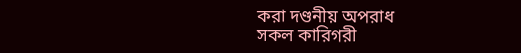করা দণ্ডনীয় অপরাধ
সকল কারিগরী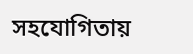সহযোগিতায়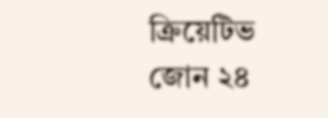ক্রিয়েটিভ জোন ২৪